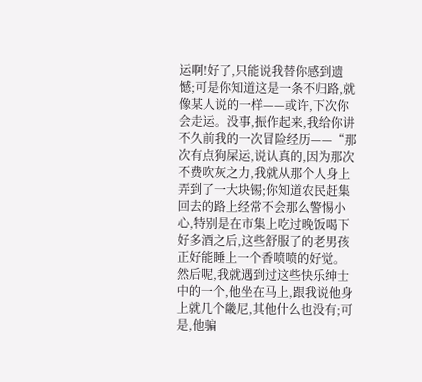运啊!好了,只能说我替你感到遗憾;可是你知道这是一条不归路,就像某人说的一样——或许,下次你会走运。没事,振作起来,我给你讲不久前我的一次冒险经历——“那次有点狗屎运,说认真的,因为那次不费吹灰之力,我就从那个人身上弄到了一大块锡;你知道农民赶集回去的路上经常不会那么警惕小心,特别是在市集上吃过晚饭喝下好多酒之后,这些舒服了的老男孩正好能睡上一个香喷喷的好觉。然后呢,我就遇到过这些快乐绅士中的一个,他坐在马上,跟我说他身上就几个畿尼,其他什么也没有;可是,他骗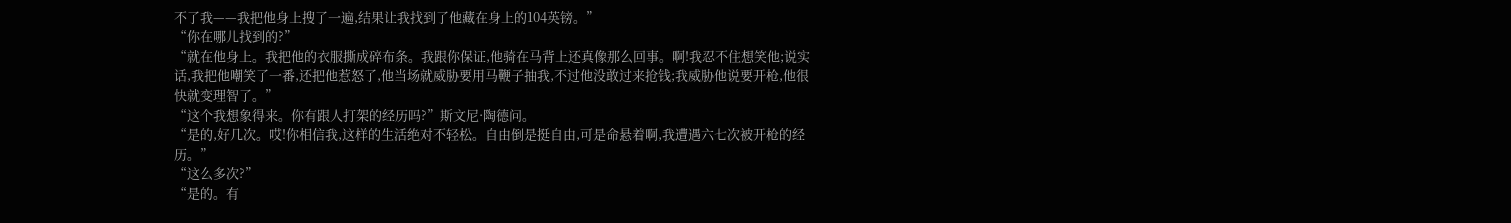不了我——我把他身上搜了一遍,结果让我找到了他藏在身上的104英镑。”
“你在哪儿找到的?”
“就在他身上。我把他的衣服撕成碎布条。我跟你保证,他骑在马背上还真像那么回事。啊!我忍不住想笑他;说实话,我把他嘲笑了一番,还把他惹怒了,他当场就威胁要用马鞭子抽我,不过他没敢过来抢钱;我威胁他说要开枪,他很快就变理智了。”
“这个我想象得来。你有跟人打架的经历吗?”斯文尼·陶德问。
“是的,好几次。哎!你相信我,这样的生活绝对不轻松。自由倒是挺自由,可是命悬着啊,我遭遇六七次被开枪的经历。”
“这么多次?”
“是的。有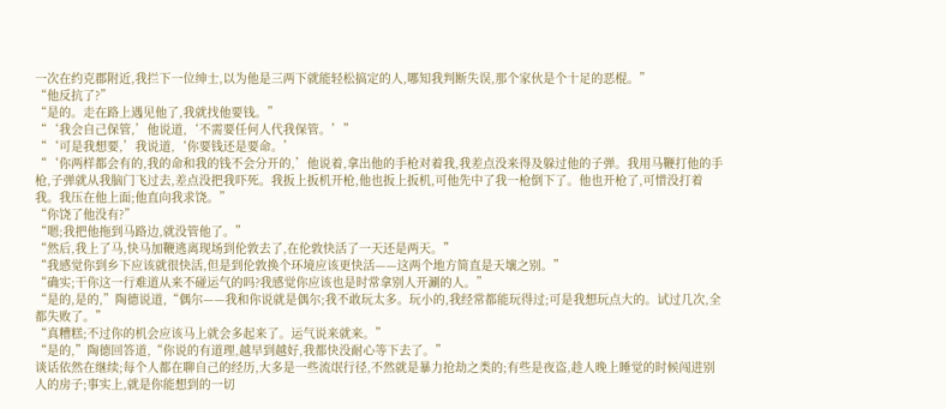一次在约克郡附近,我拦下一位绅士,以为他是三两下就能轻松搞定的人,哪知我判断失误,那个家伙是个十足的恶棍。”
“他反抗了?”
“是的。走在路上遇见他了,我就找他要钱。”
“‘我会自己保管,’他说道,‘不需要任何人代我保管。’”
“‘可是我想要,’我说道,‘你要钱还是要命。’
“‘你两样都会有的,我的命和我的钱不会分开的,’他说着,拿出他的手枪对着我,我差点没来得及躲过他的子弹。我用马鞭打他的手枪,子弹就从我脑门飞过去,差点没把我吓死。我扳上扳机开枪,他也扳上扳机,可他先中了我一枪倒下了。他也开枪了,可惜没打着我。我压在他上面;他直向我求饶。”
“你饶了他没有?”
“嗯;我把他拖到马路边,就没管他了。”
“然后,我上了马,快马加鞭逃离现场到伦敦去了,在伦敦快活了一天还是两天。”
“我感觉你到乡下应该就很快活,但是到伦敦换个环境应该更快活——这两个地方简直是天壤之别。”
“确实;干你这一行难道从来不碰运气的吗?我感觉你应该也是时常拿别人开涮的人。”
“是的,是的,”陶德说道,“偶尔——我和你说就是偶尔;我不敢玩太多。玩小的,我经常都能玩得过;可是我想玩点大的。试过几次,全都失败了。”
“真糟糕;不过你的机会应该马上就会多起来了。运气说来就来。”
“是的,”陶德回答道,“你说的有道理,越早到越好,我都快没耐心等下去了。”
谈话依然在继续;每个人都在聊自己的经历,大多是一些流氓行径,不然就是暴力抢劫之类的;有些是夜盗,趁人晚上睡觉的时候闯进别人的房子;事实上,就是你能想到的一切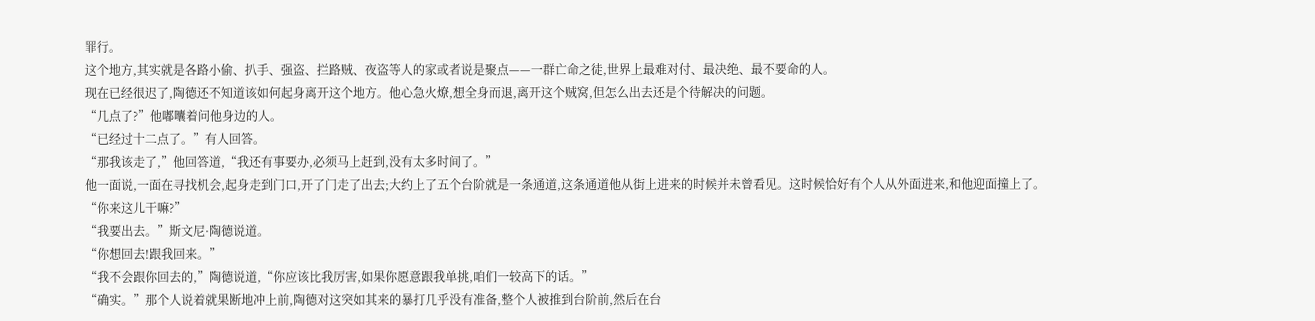罪行。
这个地方,其实就是各路小偷、扒手、强盗、拦路贼、夜盗等人的家或者说是聚点——一群亡命之徒,世界上最难对付、最决绝、最不要命的人。
现在已经很迟了,陶德还不知道该如何起身离开这个地方。他心急火燎,想全身而退,离开这个贼窝,但怎么出去还是个待解决的问题。
“几点了?”他嘟囔着问他身边的人。
“已经过十二点了。”有人回答。
“那我该走了,”他回答道,“我还有事要办,必须马上赶到,没有太多时间了。”
他一面说,一面在寻找机会,起身走到门口,开了门走了出去;大约上了五个台阶就是一条通道,这条通道他从街上进来的时候并未曾看见。这时候恰好有个人从外面进来,和他迎面撞上了。
“你来这儿干嘛?”
“我要出去。”斯文尼·陶德说道。
“你想回去!跟我回来。”
“我不会跟你回去的,”陶德说道,“你应该比我厉害,如果你愿意跟我单挑,咱们一较高下的话。”
“确实。”那个人说着就果断地冲上前,陶德对这突如其来的暴打几乎没有准备,整个人被推到台阶前,然后在台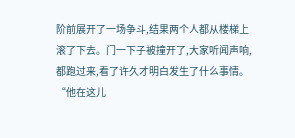阶前展开了一场争斗,结果两个人都从楼梯上滚了下去。门一下子被撞开了,大家听闻声响,都跑过来,看了许久才明白发生了什么事情。
“他在这儿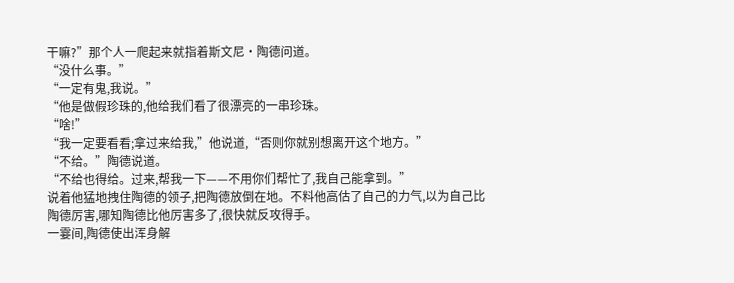干嘛?”那个人一爬起来就指着斯文尼·陶德问道。
“没什么事。”
“一定有鬼,我说。”
“他是做假珍珠的,他给我们看了很漂亮的一串珍珠。
“啥!”
“我一定要看看;拿过来给我,”他说道,“否则你就别想离开这个地方。”
“不给。”陶德说道。
“不给也得给。过来,帮我一下——不用你们帮忙了,我自己能拿到。”
说着他猛地拽住陶德的领子,把陶德放倒在地。不料他高估了自己的力气,以为自己比陶德厉害,哪知陶德比他厉害多了,很快就反攻得手。
一霎间,陶德使出浑身解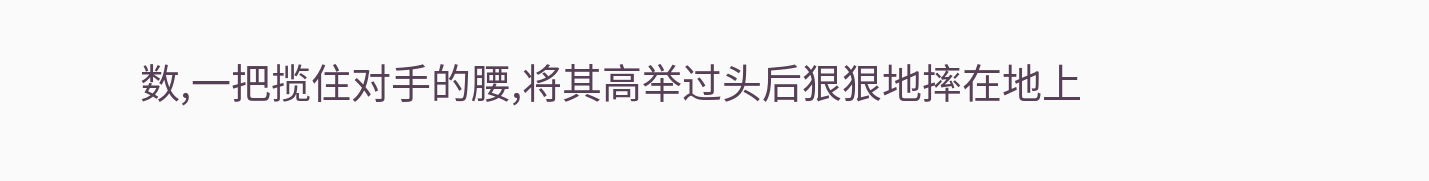数,一把揽住对手的腰,将其高举过头后狠狠地摔在地上